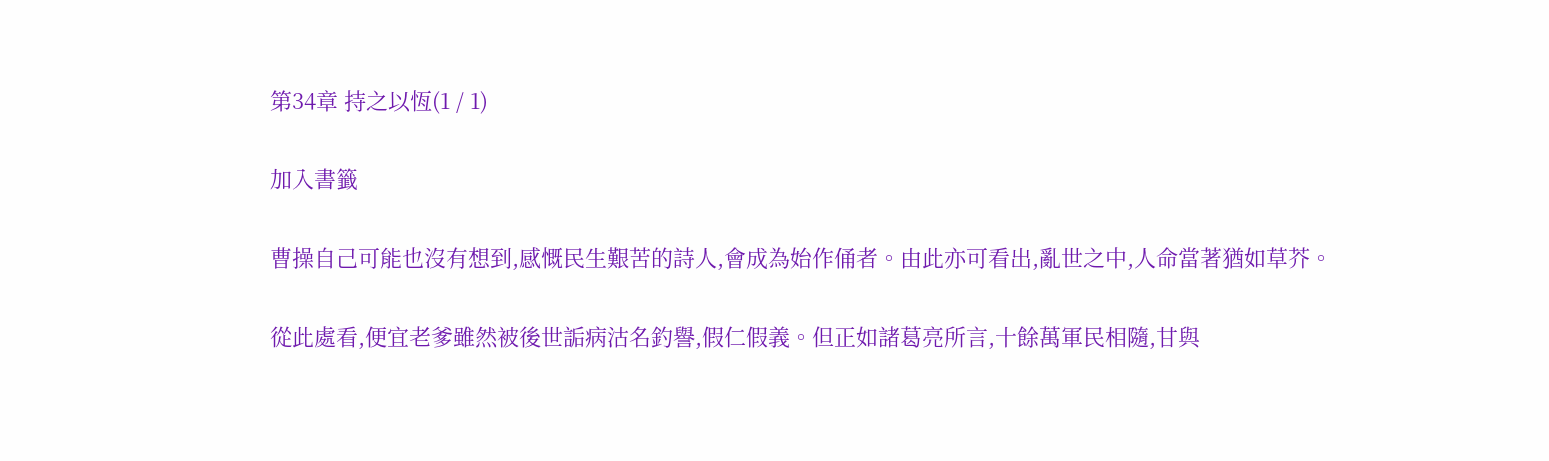第34章 持之以恆(1 / 1)

加入書籤

曹操自己可能也沒有想到,感慨民生艱苦的詩人,會成為始作俑者。由此亦可看出,亂世之中,人命當著猶如草芥。

從此處看,便宜老爹雖然被後世詬病沽名釣譽,假仁假義。但正如諸葛亮所言,十餘萬軍民相隨,甘與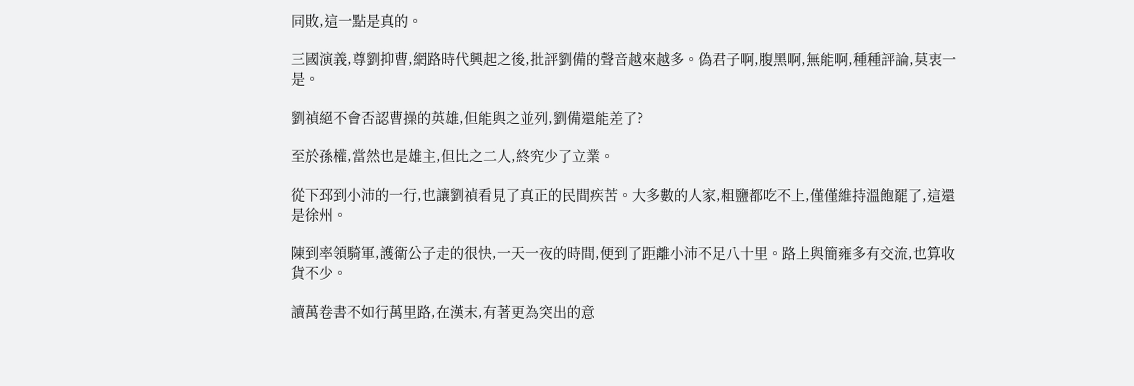同敗,這一點是真的。

三國演義,尊劉抑曹,網路時代興起之後,批評劉備的聲音越來越多。偽君子啊,腹黑啊,無能啊,種種評論,莫衷一是。

劉禎絕不會否認曹操的英雄,但能與之並列,劉備還能差了?

至於孫權,當然也是雄主,但比之二人,終究少了立業。

從下邳到小沛的一行,也讓劉禎看見了真正的民間疾苦。大多數的人家,粗鹽都吃不上,僅僅維持溫飽罷了,這還是徐州。

陳到率領騎軍,護衛公子走的很快,一天一夜的時間,便到了距離小沛不足八十里。路上與簡雍多有交流,也算收貨不少。

讀萬卷書不如行萬里路,在漢末,有著更為突出的意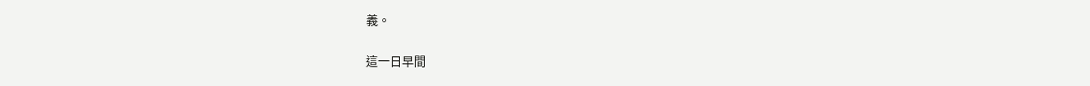義。

這一日早間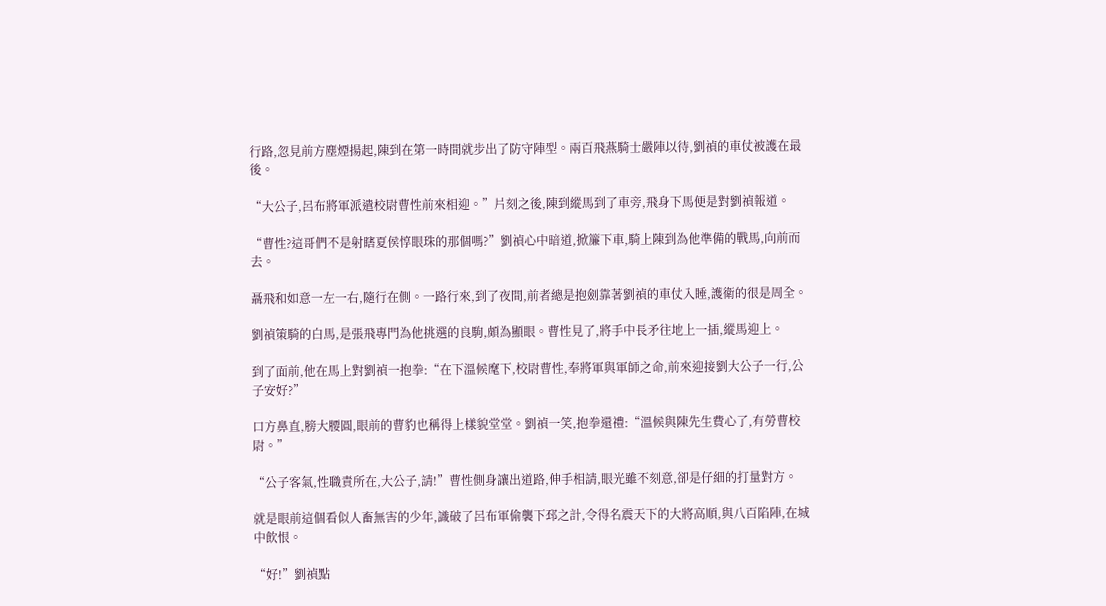行路,忽見前方塵煙揚起,陳到在第一時間就步出了防守陣型。兩百飛燕騎士嚴陣以待,劉禎的車仗被護在最後。

“大公子,呂布將軍派遣校尉曹性前來相迎。”片刻之後,陳到縱馬到了車旁,飛身下馬便是對劉禎報道。

“曹性?這哥們不是射瞎夏侯惇眼珠的那個嗎?”劉禎心中暗道,掀簾下車,騎上陳到為他準備的戰馬,向前而去。

聶飛和如意一左一右,隨行在側。一路行來,到了夜間,前者總是抱劍靠著劉禎的車仗入睡,護衛的很是周全。

劉禎策騎的白馬,是張飛專門為他挑選的良駒,頗為顯眼。曹性見了,將手中長矛往地上一插,縱馬迎上。

到了面前,他在馬上對劉禎一抱拳:“在下溫候麾下,校尉曹性,奉將軍與軍師之命,前來迎接劉大公子一行,公子安好?”

口方鼻直,膀大腰圓,眼前的曹豹也稱得上樣貌堂堂。劉禎一笑,抱拳還禮:“溫候與陳先生費心了,有勞曹校尉。”

“公子客氣,性職責所在,大公子,請!”曹性側身讓出道路,伸手相請,眼光雖不刻意,卻是仔細的打量對方。

就是眼前這個看似人畜無害的少年,識破了呂布軍偷襲下邳之計,令得名震天下的大將高順,與八百陷陣,在城中飲恨。

“好!”劉禎點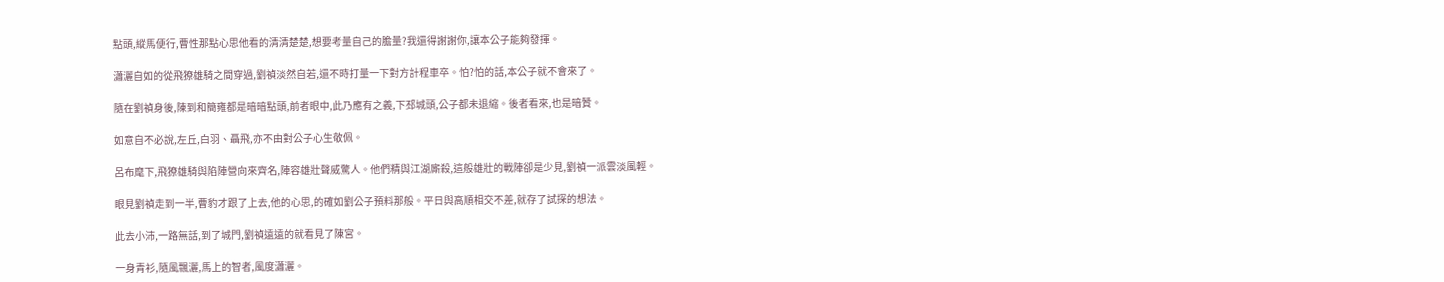點頭,縱馬便行,曹性那點心思他看的清清楚楚,想要考量自己的膽量?我還得謝謝你,讓本公子能夠發揮。

瀟灑自如的從飛獠雄騎之間穿過,劉禎淡然自若,還不時打量一下對方計程車卒。怕?怕的話,本公子就不會來了。

隨在劉禎身後,陳到和簡雍都是暗暗點頭,前者眼中,此乃應有之義,下邳城頭,公子都未退縮。後者看來,也是暗贊。

如意自不必說,左丘,白羽、聶飛,亦不由對公子心生敬佩。

呂布麾下,飛獠雄騎與陷陣營向來齊名,陣容雄壯聲威驚人。他們精與江湖廝殺,這般雄壯的戰陣卻是少見,劉禎一派雲淡風輕。

眼見劉禎走到一半,曹豹才跟了上去,他的心思,的確如劉公子預料那般。平日與高順相交不差,就存了試探的想法。

此去小沛,一路無話,到了城門,劉禎遠遠的就看見了陳宮。

一身青衫,隨風飄灑,馬上的智者,風度瀟灑。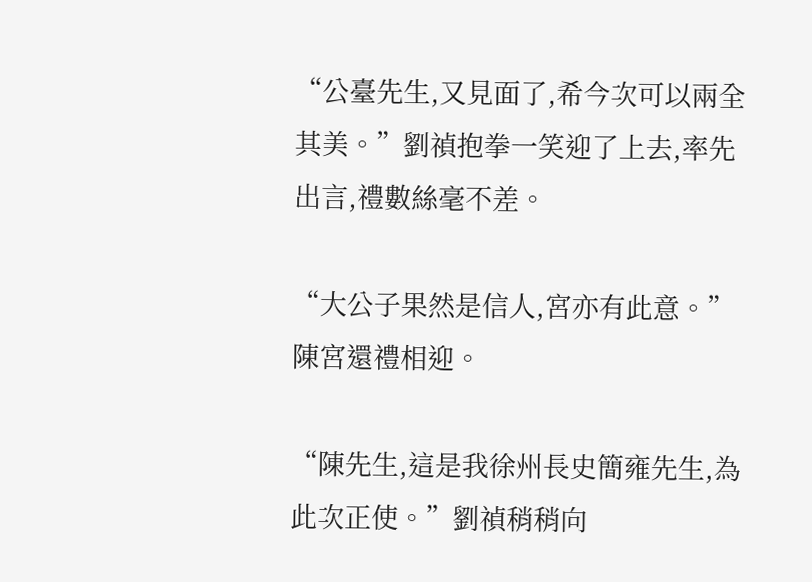“公臺先生,又見面了,希今次可以兩全其美。”劉禎抱拳一笑迎了上去,率先出言,禮數絲毫不差。

“大公子果然是信人,宮亦有此意。”陳宮還禮相迎。

“陳先生,這是我徐州長史簡雍先生,為此次正使。”劉禎稍稍向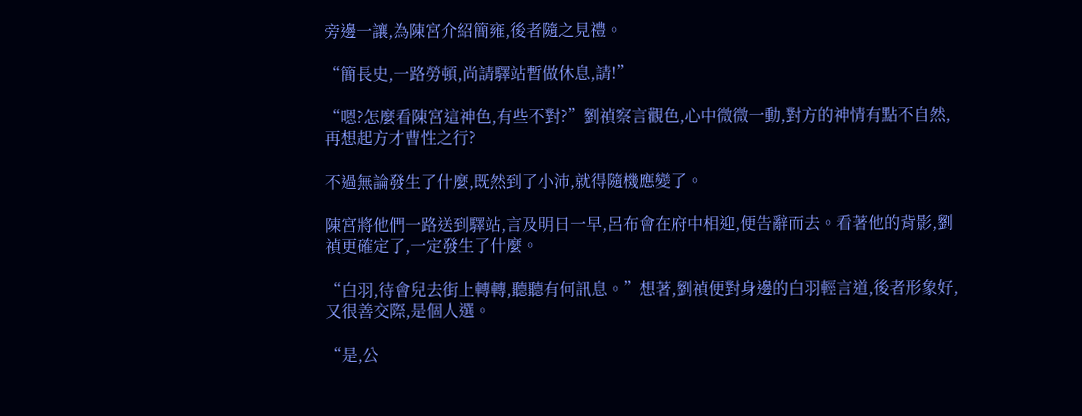旁邊一讓,為陳宮介紹簡雍,後者隨之見禮。

“簡長史,一路勞頓,尚請驛站暫做休息,請!”

“嗯?怎麼看陳宮這神色,有些不對?”劉禎察言觀色,心中微微一動,對方的神情有點不自然,再想起方才曹性之行?

不過無論發生了什麼,既然到了小沛,就得隨機應變了。

陳宮將他們一路送到驛站,言及明日一早,呂布會在府中相迎,便告辭而去。看著他的背影,劉禎更確定了,一定發生了什麼。

“白羽,待會兒去街上轉轉,聽聽有何訊息。”想著,劉禎便對身邊的白羽輕言道,後者形象好,又很善交際,是個人選。

“是,公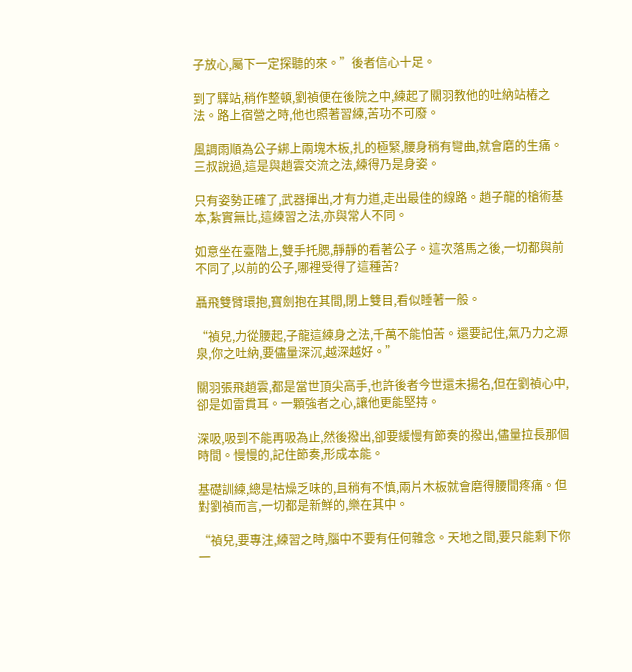子放心,屬下一定探聽的來。”後者信心十足。

到了驛站,稍作整頓,劉禎便在後院之中,練起了關羽教他的吐納站樁之法。路上宿營之時,他也照著習練,苦功不可廢。

風調雨順為公子綁上兩塊木板,扎的極緊,腰身稍有彎曲,就會磨的生痛。三叔說過,這是與趙雲交流之法,練得乃是身姿。

只有姿勢正確了,武器揮出,才有力道,走出最佳的線路。趙子龍的槍術基本,紮實無比,這練習之法,亦與常人不同。

如意坐在臺階上,雙手托腮,靜靜的看著公子。這次落馬之後,一切都與前不同了,以前的公子,哪裡受得了這種苦?

聶飛雙臂環抱,寶劍抱在其間,閉上雙目,看似睡著一般。

“禎兒,力從腰起,子龍這練身之法,千萬不能怕苦。還要記住,氣乃力之源泉,你之吐納,要儘量深沉,越深越好。”

關羽張飛趙雲,都是當世頂尖高手,也許後者今世還未揚名,但在劉禎心中,卻是如雷貫耳。一顆強者之心,讓他更能堅持。

深吸,吸到不能再吸為止,然後撥出,卻要緩慢有節奏的撥出,儘量拉長那個時間。慢慢的,記住節奏,形成本能。

基礎訓練,總是枯燥乏味的,且稍有不慎,兩片木板就會磨得腰間疼痛。但對劉禎而言,一切都是新鮮的,樂在其中。

“禎兒,要專注,練習之時,腦中不要有任何雜念。天地之間,要只能剩下你一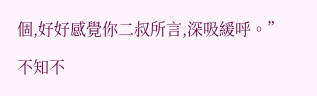個,好好感覺你二叔所言,深吸緩呼。”

不知不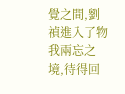覺之間,劉禎進入了物我兩忘之境,待得回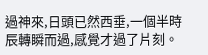過神來,日頭已然西垂,一個半時辰轉瞬而過,感覺才過了片刻。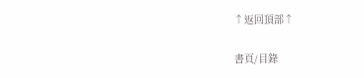↑返回頂部↑

書頁/目錄